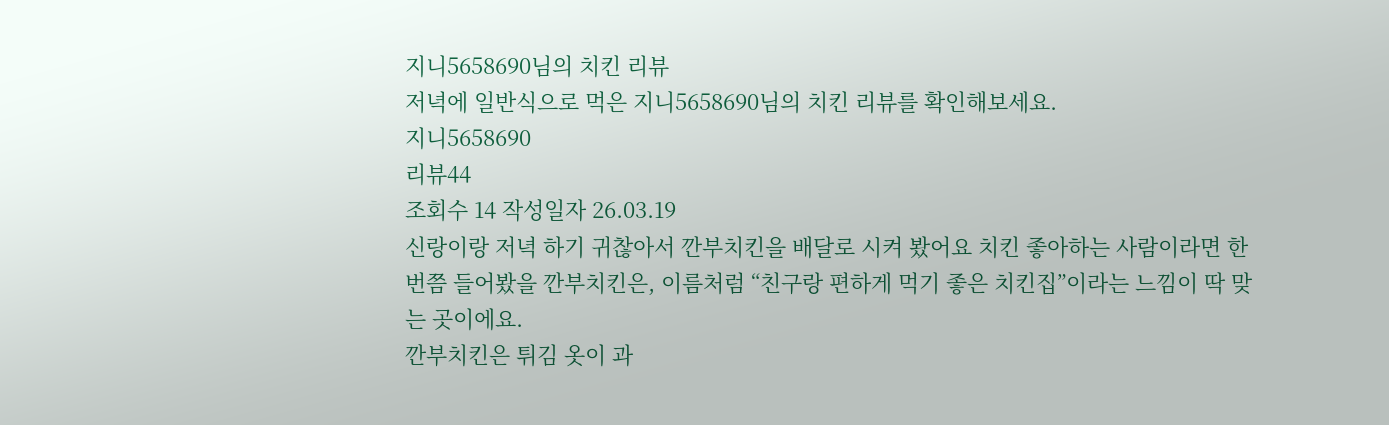지니5658690님의 치킨 리뷰
저녁에 일반식으로 먹은 지니5658690님의 치킨 리뷰를 확인해보세요.
지니5658690
리뷰44
조회수 14 작성일자 26.03.19
신랑이랑 저녁 하기 귀찮아서 깐부치킨을 배달로 시켜 봤어요 치킨 좋아하는 사람이라면 한 번쯤 들어봤을 깐부치킨은, 이름처럼 “친구랑 편하게 먹기 좋은 치킨집”이라는 느낌이 딱 맞는 곳이에요.
깐부치킨은 튀김 옷이 과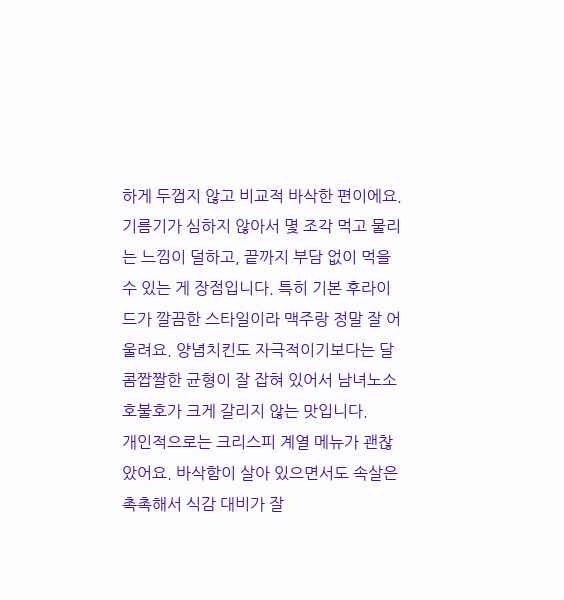하게 두껍지 않고 비교적 바삭한 편이에요. 기름기가 심하지 않아서 몇 조각 먹고 물리는 느낌이 덜하고, 끝까지 부담 없이 먹을 수 있는 게 장점입니다. 특히 기본 후라이드가 깔끔한 스타일이라 맥주랑 정말 잘 어울려요. 양념치킨도 자극적이기보다는 달콤짭짤한 균형이 잘 잡혀 있어서 남녀노소 호불호가 크게 갈리지 않는 맛입니다.
개인적으로는 크리스피 계열 메뉴가 괜찮았어요. 바삭함이 살아 있으면서도 속살은 촉촉해서 식감 대비가 잘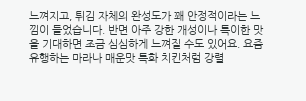느껴지고, 튀김 자체의 완성도가 꽤 안정적이라는 느낌이 들었습니다. 반면 아주 강한 개성이나 특이한 맛을 기대하면 조금 심심하게 느껴질 수도 있어요. 요즘 유행하는 마라나 매운맛 특화 치킨처럼 강렬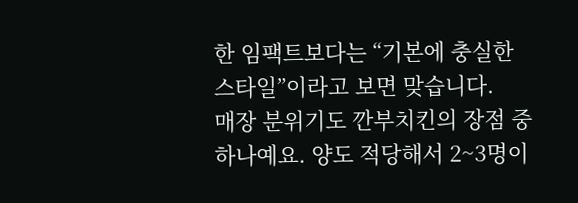한 임팩트보다는 “기본에 충실한 스타일”이라고 보면 맞습니다.
매장 분위기도 깐부치킨의 장점 중 하나예요. 양도 적당해서 2~3명이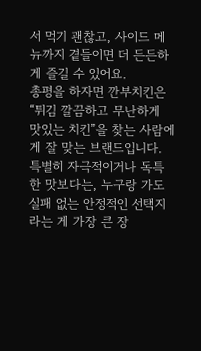서 먹기 괜찮고, 사이드 메뉴까지 곁들이면 더 든든하게 즐길 수 있어요.
총평을 하자면 깐부치킨은 “튀김 깔끔하고 무난하게 맛있는 치킨”을 찾는 사람에게 잘 맞는 브랜드입니다. 특별히 자극적이거나 독특한 맛보다는, 누구랑 가도 실패 없는 안정적인 선택지라는 게 가장 큰 장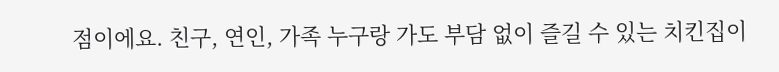점이에요. 친구, 연인, 가족 누구랑 가도 부담 없이 즐길 수 있는 치킨집이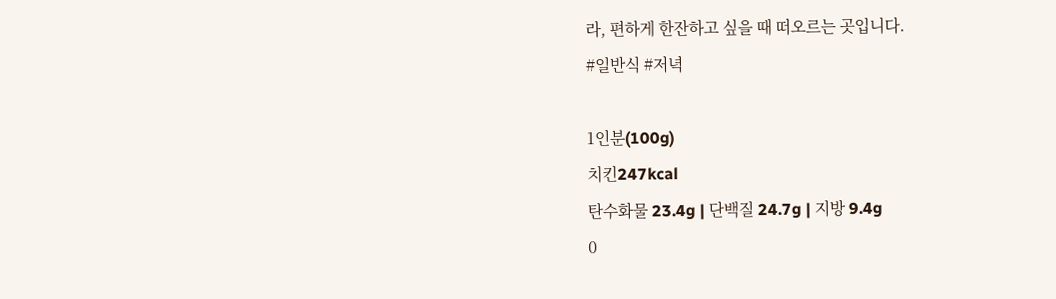라, 편하게 한잔하고 싶을 때 떠오르는 곳입니다.
#일반식 #저녁

1인분(100g)
치킨247kcal
탄수화물 23.4g | 단백질 24.7g | 지방 9.4g
0